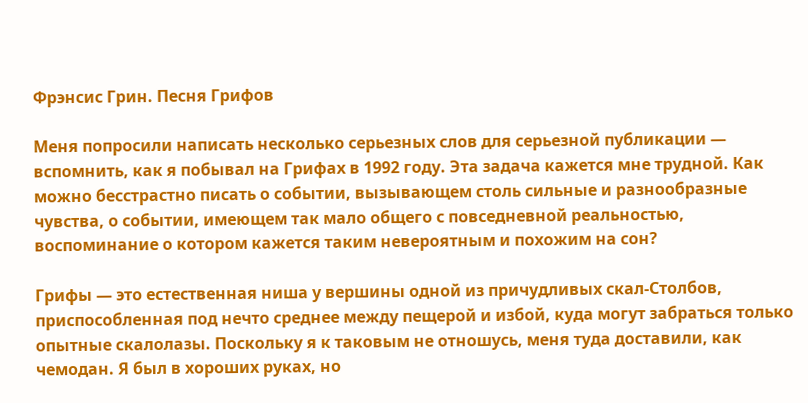Фрэнсис Грин. Песня Грифов

Меня попросили написать несколько серьезных слов для серьезной публикации — вспомнить, как я побывал на Грифах в 1992 году. Эта задача кажется мне трудной. Как можно бесстрастно писать о событии, вызывающем столь сильные и разнообразные чувства, о событии, имеющем так мало общего с повседневной реальностью, воспоминание о котором кажется таким невероятным и похожим на сон?

Грифы — это естественная ниша у вершины одной из причудливых скал-Столбов, приспособленная под нечто среднее между пещерой и избой, куда могут забраться только опытные скалолазы. Поскольку я к таковым не отношусь, меня туда доставили, как чемодан. Я был в хороших руках, но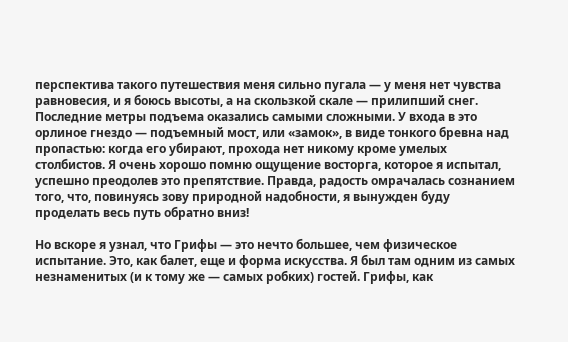перспектива такого путешествия меня сильно пугала — у меня нет чувства равновесия, и я боюсь высоты, а на скользкой скале — прилипший снег. Последние метры подъема оказались самыми сложными. У входа в это орлиное гнездо — подъемный мост, или «замок», в виде тонкого бревна над пропастью: когда его убирают, прохода нет никому кроме умелых столбистов. Я очень хорошо помню ощущение восторга, которое я испытал, успешно преодолев это препятствие. Правда, радость омрачалась сознанием того, что, повинуясь зову природной надобности, я вынужден буду проделать весь путь обратно вниз!

Но вскоре я узнал, что Грифы — это нечто большее, чем физическое испытание. Это, как балет, еще и форма искусства. Я был там одним из самых незнаменитых (и к тому же — самых робких) гостей. Грифы, как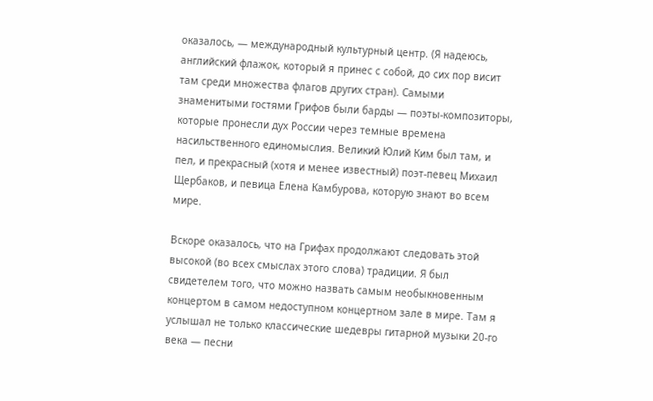оказалось, — международный культурный центр. (Я надеюсь, английский флажок, который я принес с собой, до сих пор висит там среди множества флагов других стран). Самыми знаменитыми гостями Грифов были барды — поэты-композиторы, которые пронесли дух России через темные времена насильственного единомыслия. Великий Юлий Ким был там, и пел, и прекрасный (хотя и менее известный) поэт-певец Михаил Щербаков, и певица Елена Камбурова, которую знают во всем мире.

Вскоре оказалось, что на Грифах продолжают следовать этой высокой (во всех смыслах этого слова) традиции. Я был свидетелем того, что можно назвать самым необыкновенным концертом в самом недоступном концертном зале в мире. Там я услышал не только классические шедевры гитарной музыки 20-го века — песни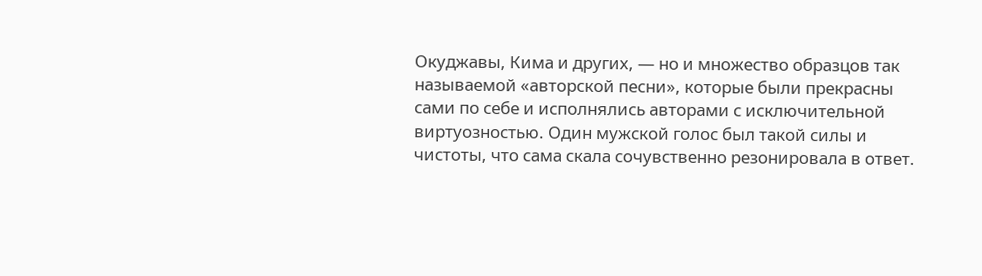Окуджавы, Кима и других, — но и множество образцов так называемой «авторской песни», которые были прекрасны сами по себе и исполнялись авторами с исключительной виртуозностью. Один мужской голос был такой силы и чистоты, что сама скала сочувственно резонировала в ответ.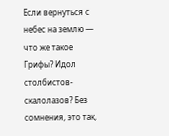Если вернуться с небес на землю — что же такое Грифы? Идол столбистов-скалолазов? Без сомнения, это так,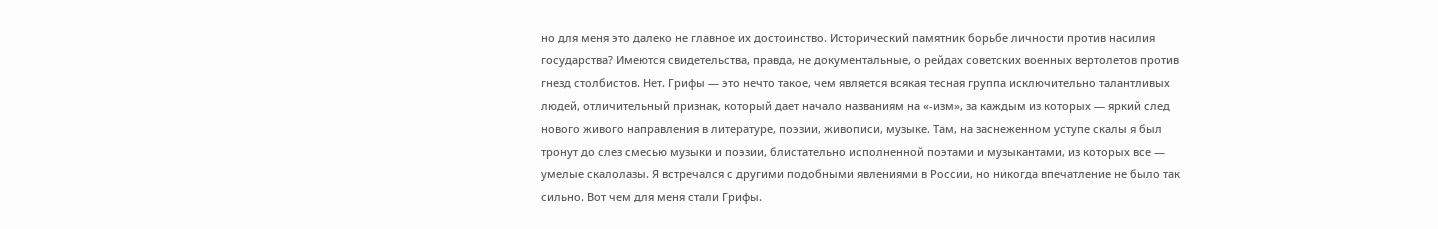но для меня это далеко не главное их достоинство. Исторический памятник борьбе личности против насилия государства? Имеются свидетельства, правда, не документальные, о рейдах советских военных вертолетов против гнезд столбистов. Нет. Грифы — это нечто такое, чем является всякая тесная группа исключительно талантливых людей, отличительный признак, который дает начало названиям на «-изм», за каждым из которых — яркий след нового живого направления в литературе, поэзии, живописи, музыке. Там, на заснеженном уступе скалы я был тронут до слез смесью музыки и поэзии, блистательно исполненной поэтами и музыкантами, из которых все — умелые скалолазы. Я встречался с другими подобными явлениями в России, но никогда впечатление не было так сильно. Вот чем для меня стали Грифы.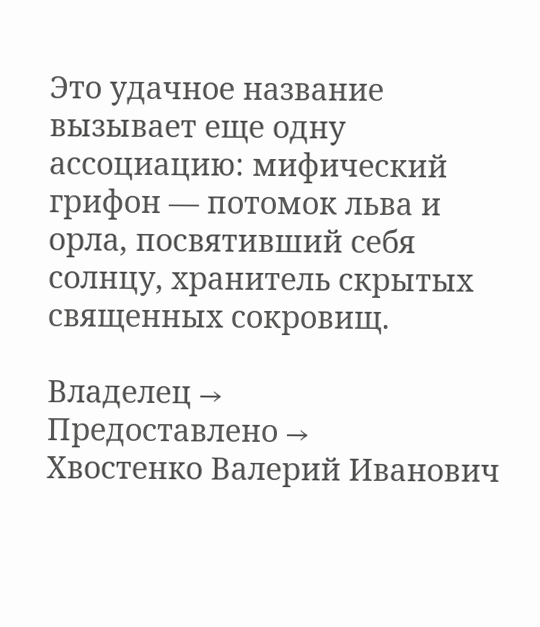Это удачное название вызывает еще одну ассоциацию: мифический грифон — потомок льва и орла, посвятивший себя солнцу, хранитель скрытых священных сокровищ.

Владелец →
Предоставлено →
Хвостенко Валерий Иванович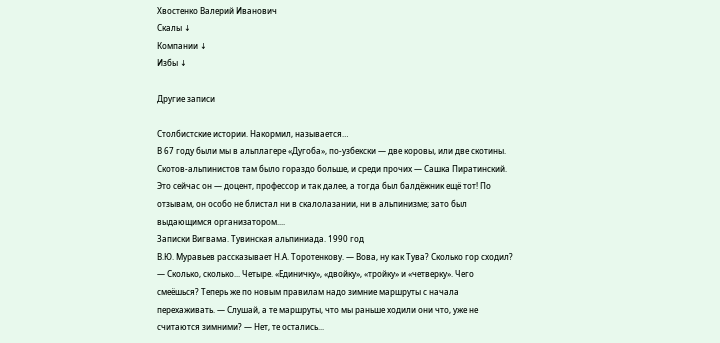Хвостенко Валерий Иванович
Скалы ↓
Компании ↓
Избы ↓

Другие записи

Столбистские истории. Накормил, называется…
В 67 году были мы в альплагере «Дугоба», по-узбекски — две коровы, или две скотины. Скотов-альпинистов там было гораздо больше, и среди прочих — Сашка Пиратинский. Это сейчас он — доцент, профессор и так далее, а тогда был балдёжник ещё тот! По отзывам, он особо не блистал ни в скалолазании, ни в альпинизме; зато был выдающимся организатором....
Записки Вигвама. Тувинская альпиниада. 1990 год
В.Ю. Муравьев рассказывает Н.А. Торотенкову. — Вова, ну как Тува? Сколько гор сходил? — Сколько, сколько... Четыре. «Единичку», «двойку», «тройку» и «четверку». Чего смеёшься? Теперь же по новым правилам надо зимние маршруты с начала перехаживать. — Слушай, а те маршруты, что мы раньше ходили они что, уже не считаются зимними? — Нет, те остались...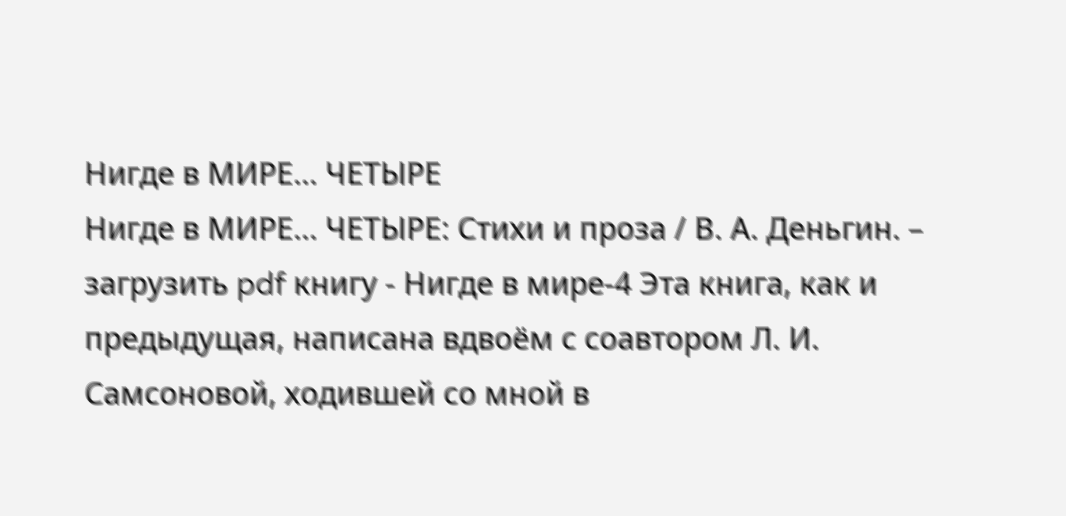Нигде в МИРЕ... ЧЕТЫРЕ
Нигде в МИРЕ... ЧЕТЫРЕ: Стихи и проза / В. А. Деньгин. – загрузить pdf книгу - Нигде в мире-4 Эта книга, как и предыдущая, написана вдвоём с соавтором Л. И. Самсоновой, ходившей со мной в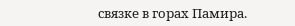связке в горах Памира.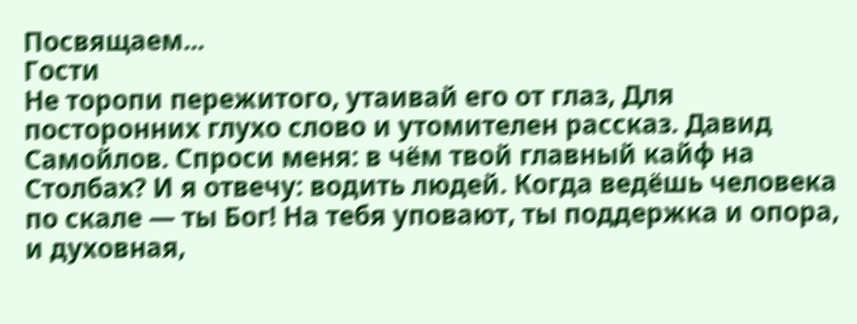Посвящаем...
Гости
Не торопи пережитого, утаивай его от глаз, Для посторонних глухо слово и утомителен рассказ. Давид Самойлов. Спроси меня: в чём твой главный кайф на Столбах? И я отвечу: водить людей. Когда ведёшь человека по скале — ты Бог! На тебя уповают, ты поддержка и опора, и духовная,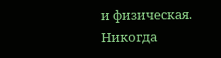и физическая. Никогда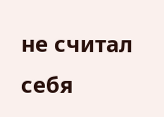не считал себя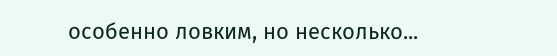особенно ловким, но несколько...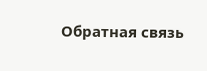Обратная связь